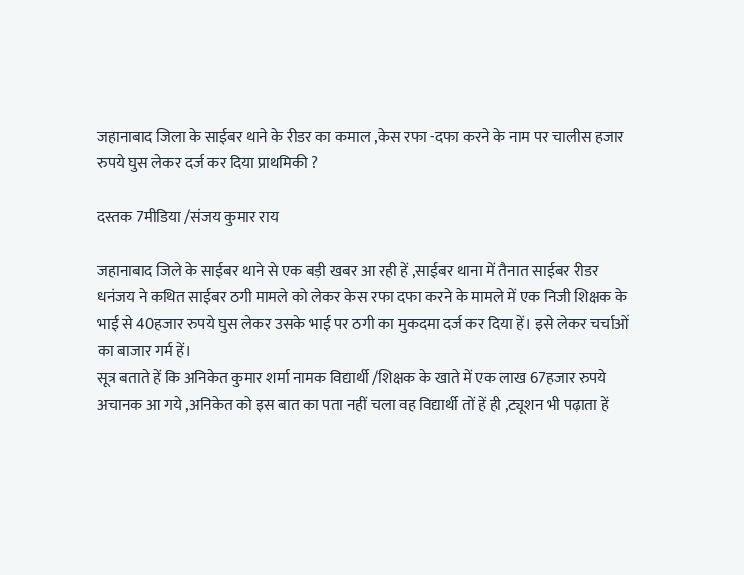जहानाबाद जिला के साईबर थाने के रीडर का कमाल ,केस रफा -दफा करने के नाम पर चालीस हजार रुपये घुस लेकर दर्ज कर दिया प्राथमिकी ?

दस्तक 7मीडिया /संजय कुमार राय

जहानाबाद जिले के साईबर थाने से एक बड़ी खबर आ रही हें ,साईबर थाना में तैनात साईबर रीडर धनंजय ने कथित साईबर ठगी मामले को लेकर केस रफा दफा करने के मामले में एक निजी शिक्षक के भाई से 40हजार रुपये घुस लेकर उसके भाई पर ठगी का मुकदमा दर्ज कर दिया हें। इसे लेकर चर्चाओं का बाजार गर्म हें।
सूत्र बताते हें कि अनिकेत कुमार शर्मा नामक विद्यार्थी /शिक्षक के खाते में एक लाख 67हजार रुपये अचानक आ गये ,अनिकेत को इस बात का पता नहीं चला वह विद्यार्थी तों हें ही ,ट्यूशन भी पढ़ाता हें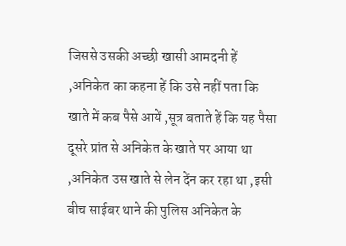जिससे उसकी अच्छी खासी आमदनी हें ,अनिकेत का कहना हें कि उसे नहीं पता कि खाते में कब पैसे आयें ,सूत्र बताते हें कि यह पैसा दूसरे प्रांत से अनिकेत के खाते पर आया था ,अनिकेत उस खाते से लेन देंन कर रहा था ,इसी बीच साईबर थाने की पुलिस अनिकेत के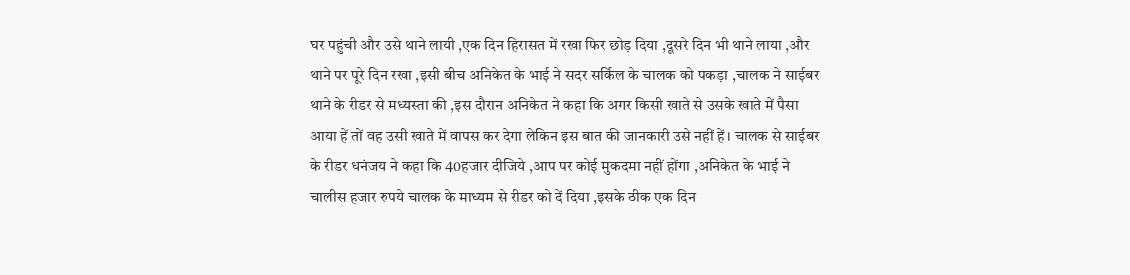घर पहुंची और उसे थाने लायी ,एक दिन हिरासत में रखा फिर छोड़ दिया ,दूसरे दिन भी थाने लाया ,और थाने पर पूरे दिन रखा ,इसी बीच अनिकेत के भाई ने सदर सर्किल के चालक को पकड़ा ,चालक ने साईबर थाने के रीडर से मध्यस्ता की ,इस दौरान अनिकेत ने कहा कि अगर किसी खाते से उसके खाते में पैसा आया हें तों वह उसी खाते में वापस कर देगा लेकिन इस बात की जानकारी उसे नहीं हें। चालक से साईबर के रीडर धनंजय ने कहा कि 40हजार दीजिये ,आप पर कोई मुकदमा नहीं होंगा ,अनिकेत के भाई ने चालीस हजार रुपये चालक के माध्यम से रीडर को दें दिया ,इसके ठीक एक दिन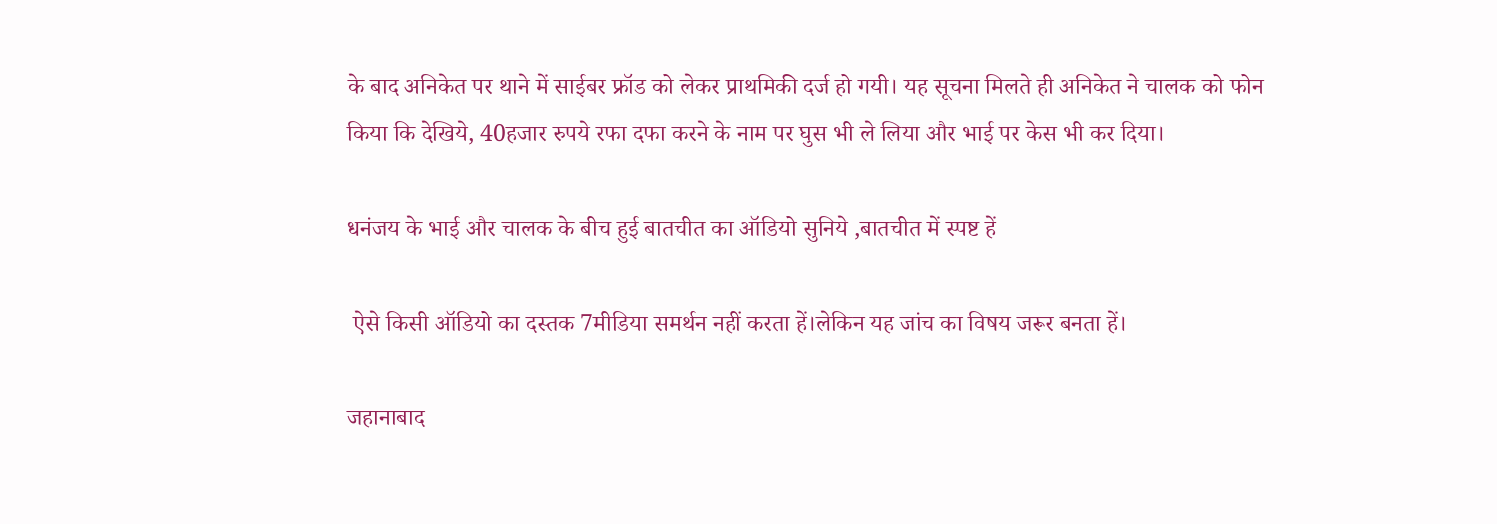के बाद अनिकेत पर थाने में साईबर फ्रॉड को लेकर प्राथमिकी दर्ज हो गयी। यह सूचना मिलते ही अनिकेत ने चालक को फोन किया कि देखिये, 40हजार रुपये रफा दफा करने के नाम पर घुस भी ले लिया और भाई पर केस भी कर दिया।

धनंजय के भाई और चालक के बीच हुई बातचीत का ऑडियो सुनिये ,बातचीत में स्पष्ट हें

 ऐसे किसी ऑडियो का दस्तक 7मीडिया समर्थन नहीं करता हें।लेकिन यह जांच का विषय जरूर बनता हें।

जहानाबाद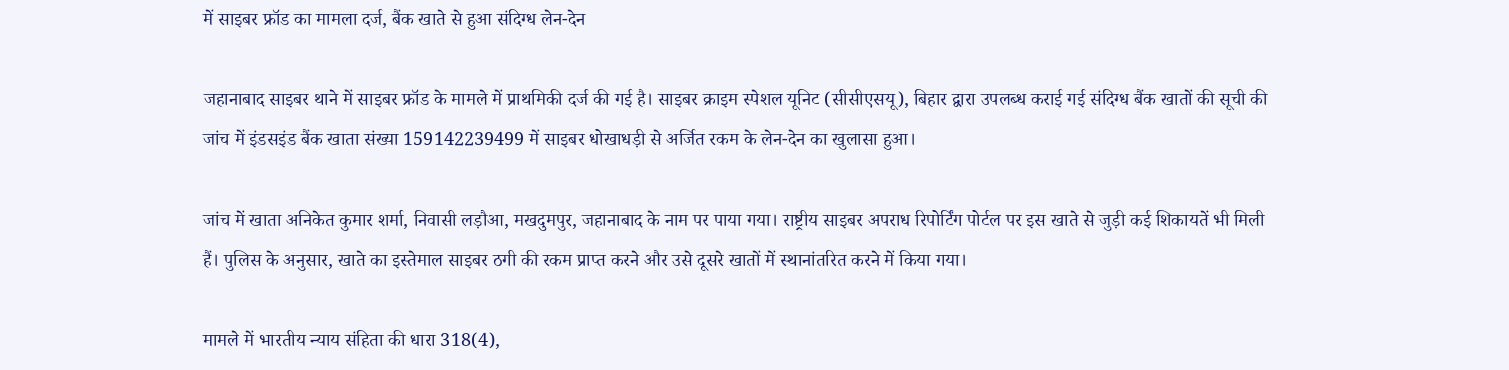में साइबर फ्रॉड का मामला दर्ज, बैंक खाते से हुआ संदिग्ध लेन-देन

जहानाबाद साइबर थाने में साइबर फ्रॉड के मामले में प्राथमिकी दर्ज की गई है। साइबर क्राइम स्पेशल यूनिट (सीसीएसयू), बिहार द्वारा उपलब्ध कराई गई संदिग्ध बैंक खातों की सूची की जांच में इंडसइंड बैंक खाता संख्या 159142239499 में साइबर धोखाधड़ी से अर्जित रकम के लेन-देन का खुलासा हुआ।

जांच में खाता अनिकेत कुमार शर्मा, निवासी लड़ौआ, मखदुमपुर, जहानाबाद के नाम पर पाया गया। राष्ट्रीय साइबर अपराध रिपोर्टिंग पोर्टल पर इस खाते से जुड़ी कई शिकायतें भी मिली हैं। पुलिस के अनुसार, खाते का इस्तेमाल साइबर ठगी की रकम प्राप्त करने और उसे दूसरे खातों में स्थानांतरित करने में किया गया।

मामले में भारतीय न्याय संहिता की धारा 318(4),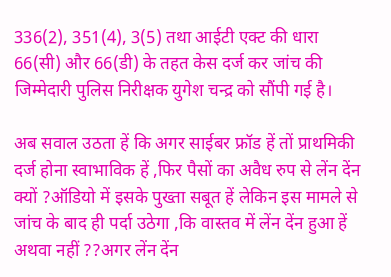336(2), 351(4), 3(5) तथा आईटी एक्ट की धारा 66(सी) और 66(डी) के तहत केस दर्ज कर जांच की जिम्मेदारी पुलिस निरीक्षक युगेश चन्द्र को सौंपी गई है।

अब सवाल उठता हें कि अगर साईबर फ्रॉड हें तों प्राथमिकी दर्ज होना स्वाभाविक हें ,फिर पैसों का अवैध रुप से लेंन देंन क्यों ?ऑडियो में इसके पुख्ता सबूत हें लेकिन इस मामले से जांच के बाद ही पर्दा उठेगा ,कि वास्तव में लेंन देंन हुआ हें अथवा नहीं ??अगर लेंन देंन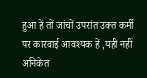हुआ हें तों जांचों उपरांत उक्त कर्मी पर कारवाई आवश्यक हें ,यही नहीं अनिकेत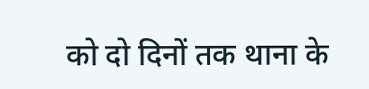को दो दिनों तक थाना के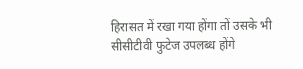हिरासत में रखा गया होंगा तों उसके भी सीसीटीवी फुटेज उपलब्ध होंगे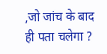,जो जांच के बाद ही पता चलेगा ?